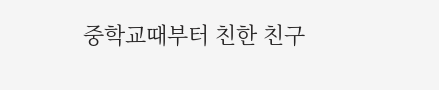중학교때부터 친한 친구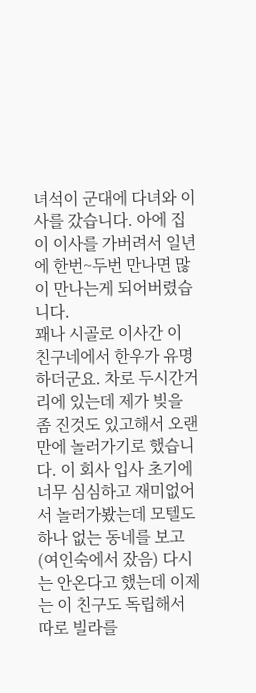녀석이 군대에 다녀와 이사를 갔습니다. 아에 집이 이사를 가버려서 일년에 한번~두번 만나면 많이 만나는게 되어버렸습니다.
꽤나 시골로 이사간 이 친구네에서 한우가 유명하더군요. 차로 두시간거리에 있는데 제가 빚을 좀 진것도 있고해서 오랜만에 놀러가기로 했습니다. 이 회사 입사 초기에 너무 심심하고 재미없어서 놀러가봤는데 모텔도 하나 없는 동네를 보고 (여인숙에서 잤음) 다시는 안온다고 했는데 이제는 이 친구도 독립해서 따로 빌라를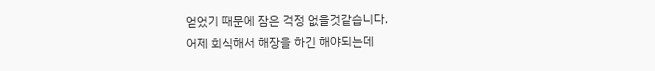얻었기 때문에 잠은 걱정 없을것같습니다.
어제 회식해서 해장을 하긴 해야되는데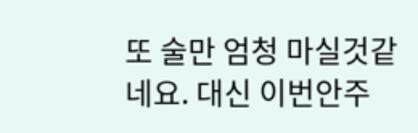또 술만 엄청 마실것같네요. 대신 이번안주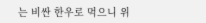는 비싼 한우로 먹으니 위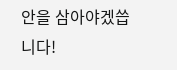안을 삼아야겠씁니다!